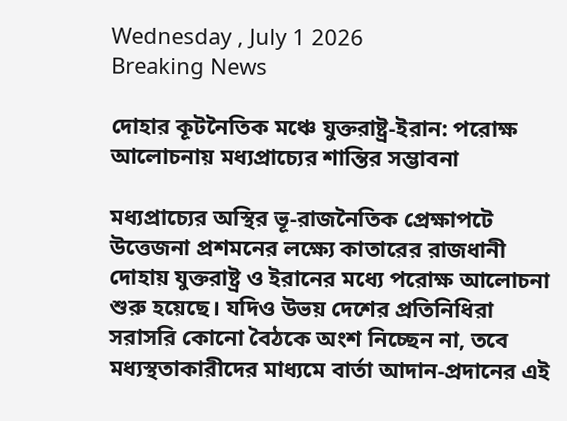Wednesday , July 1 2026
Breaking News

দোহার কূটনৈতিক মঞ্চে যুক্তরাষ্ট্র-ইরান: পরোক্ষ আলোচনায় মধ্যপ্রাচ্যের শান্তির সম্ভাবনা

মধ্যপ্রাচ্যের অস্থির ভূ-রাজনৈতিক প্রেক্ষাপটে উত্তেজনা প্রশমনের লক্ষ্যে কাতারের রাজধানী দোহায় যুক্তরাষ্ট্র ও ইরানের মধ্যে পরোক্ষ আলোচনা শুরু হয়েছে। যদিও উভয় দেশের প্রতিনিধিরা সরাসরি কোনো বৈঠকে অংশ নিচ্ছেন না, তবে মধ্যস্থতাকারীদের মাধ্যমে বার্তা আদান-প্রদানের এই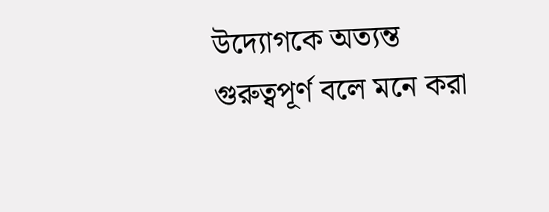উদ্যোগকে অত্যন্ত গুরুত্বপূর্ণ বলে মনে করা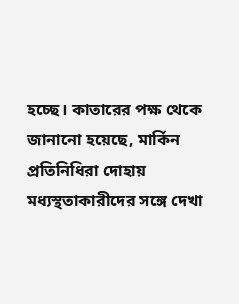হচ্ছে। কাতারের পক্ষ থেকে জানানো হয়েছে, মার্কিন প্রতিনিধিরা দোহায় মধ্যস্থতাকারীদের সঙ্গে দেখা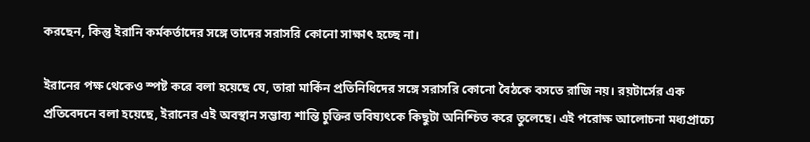করছেন, কিন্তু ইরানি কর্মকর্তাদের সঙ্গে তাদের সরাসরি কোনো সাক্ষাৎ হচ্ছে না।

ইরানের পক্ষ থেকেও স্পষ্ট করে বলা হয়েছে যে, তারা মার্কিন প্রতিনিধিদের সঙ্গে সরাসরি কোনো বৈঠকে বসতে রাজি নয়। রয়টার্সের এক প্রতিবেদনে বলা হয়েছে, ইরানের এই অবস্থান সম্ভাব্য শান্তি চুক্তির ভবিষ্যৎকে কিছুটা অনিশ্চিত করে তুলেছে। এই পরোক্ষ আলোচনা মধ্যপ্রাচ্যে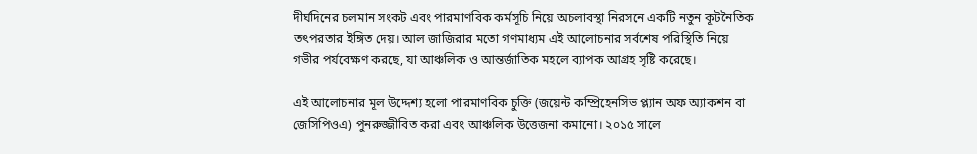দীর্ঘদিনের চলমান সংকট এবং পারমাণবিক কর্মসূচি নিয়ে অচলাবস্থা নিরসনে একটি নতুন কূটনৈতিক তৎপরতার ইঙ্গিত দেয়। আল জাজিরার মতো গণমাধ্যম এই আলোচনার সর্বশেষ পরিস্থিতি নিয়ে গভীর পর্যবেক্ষণ করছে, যা আঞ্চলিক ও আন্তর্জাতিক মহলে ব্যাপক আগ্রহ সৃষ্টি করেছে।

এই আলোচনার মূল উদ্দেশ্য হলো পারমাণবিক চুক্তি (জয়েন্ট কম্প্রিহেনসিভ প্ল্যান অফ অ্যাকশন বা জেসিপিওএ) পুনরুজ্জীবিত করা এবং আঞ্চলিক উত্তেজনা কমানো। ২০১৫ সালে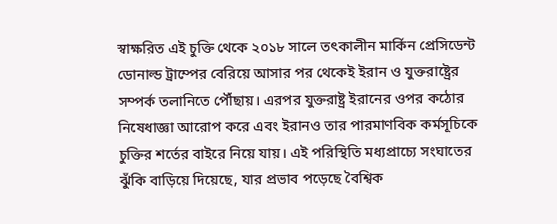স্বাক্ষরিত এই চুক্তি থেকে ২০১৮ সালে তৎকালীন মার্কিন প্রেসিডেন্ট ডোনাল্ড ট্রাম্পের বেরিয়ে আসার পর থেকেই ইরান ও যুক্তরাষ্ট্রের সম্পর্ক তলানিতে পৌঁছায়। এরপর যুক্তরাষ্ট্র ইরানের ওপর কঠোর নিষেধাজ্ঞা আরোপ করে এবং ইরানও তার পারমাণবিক কর্মসূচিকে চুক্তির শর্তের বাইরে নিয়ে যায়। এই পরিস্থিতি মধ্যপ্রাচ্যে সংঘাতের ঝুঁকি বাড়িয়ে দিয়েছে, যার প্রভাব পড়েছে বৈশ্বিক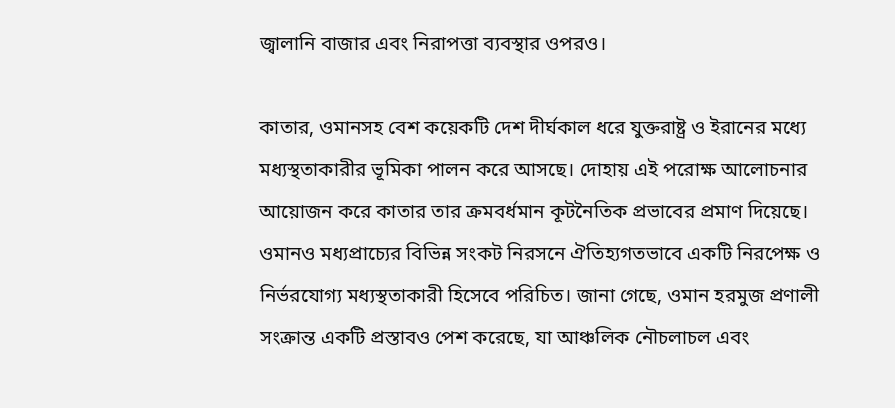জ্বালানি বাজার এবং নিরাপত্তা ব্যবস্থার ওপরও।

কাতার, ওমানসহ বেশ কয়েকটি দেশ দীর্ঘকাল ধরে যুক্তরাষ্ট্র ও ইরানের মধ্যে মধ্যস্থতাকারীর ভূমিকা পালন করে আসছে। দোহায় এই পরোক্ষ আলোচনার আয়োজন করে কাতার তার ক্রমবর্ধমান কূটনৈতিক প্রভাবের প্রমাণ দিয়েছে। ওমানও মধ্যপ্রাচ্যের বিভিন্ন সংকট নিরসনে ঐতিহ্যগতভাবে একটি নিরপেক্ষ ও নির্ভরযোগ্য মধ্যস্থতাকারী হিসেবে পরিচিত। জানা গেছে, ওমান হরমুজ প্রণালী সংক্রান্ত একটি প্রস্তাবও পেশ করেছে, যা আঞ্চলিক নৌচলাচল এবং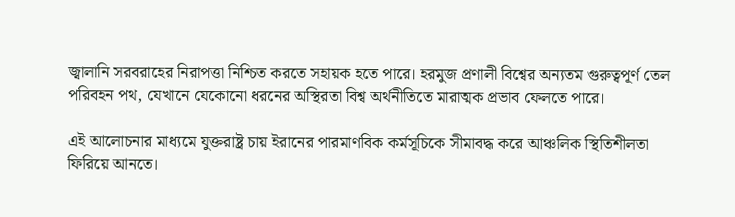জ্বালানি সরবরাহের নিরাপত্তা নিশ্চিত করতে সহায়ক হতে পারে। হরমুজ প্রণালী বিশ্বের অন্যতম গুরুত্বপূর্ণ তেল পরিবহন পথ, যেখানে যেকোনো ধরনের অস্থিরতা বিশ্ব অর্থনীতিতে মারাত্মক প্রভাব ফেলতে পারে।

এই আলোচনার মাধ্যমে যুক্তরাষ্ট্র চায় ইরানের পারমাণবিক কর্মসূচিকে সীমাবদ্ধ করে আঞ্চলিক স্থিতিশীলতা ফিরিয়ে আনতে।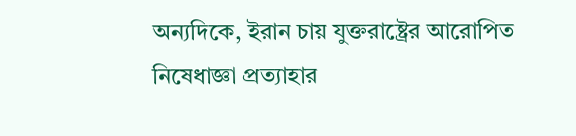অন্যদিকে, ইরান চায় যুক্তরাষ্ট্রের আরোপিত নিষেধাজ্ঞা প্রত্যাহার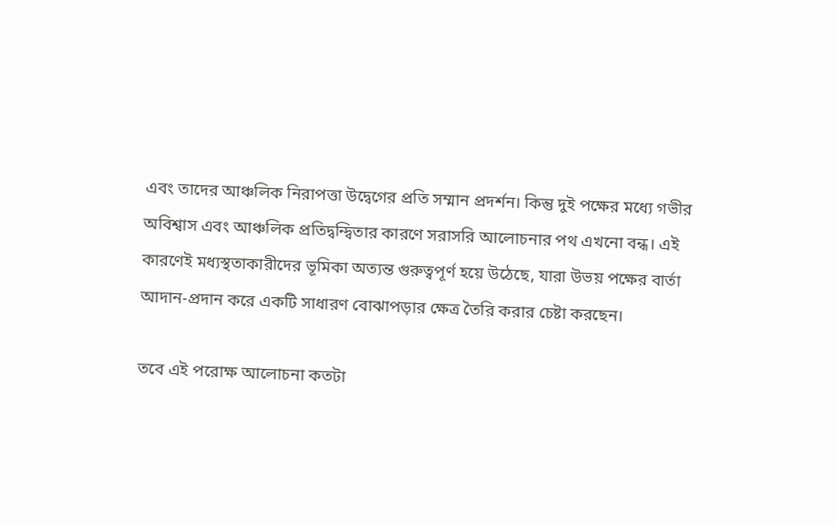এবং তাদের আঞ্চলিক নিরাপত্তা উদ্বেগের প্রতি সম্মান প্রদর্শন। কিন্তু দুই পক্ষের মধ্যে গভীর অবিশ্বাস এবং আঞ্চলিক প্রতিদ্বন্দ্বিতার কারণে সরাসরি আলোচনার পথ এখনো বন্ধ। এই কারণেই মধ্যস্থতাকারীদের ভূমিকা অত্যন্ত গুরুত্বপূর্ণ হয়ে উঠেছে, যারা উভয় পক্ষের বার্তা আদান-প্রদান করে একটি সাধারণ বোঝাপড়ার ক্ষেত্র তৈরি করার চেষ্টা করছেন।

তবে এই পরোক্ষ আলোচনা কতটা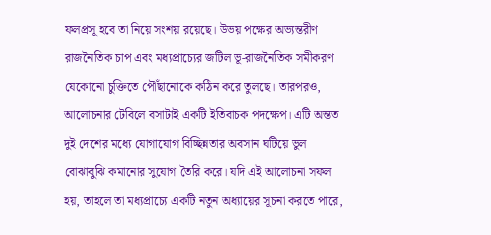ফলপ্রসূ হবে তা নিয়ে সংশয় রয়েছে। উভয় পক্ষের অভ্যন্তরীণ রাজনৈতিক চাপ এবং মধ্যপ্রাচ্যের জটিল ভূ-রাজনৈতিক সমীকরণ যেকোনো চুক্তিতে পৌঁছানোকে কঠিন করে তুলছে। তারপরও, আলোচনার টেবিলে বসাটাই একটি ইতিবাচক পদক্ষেপ। এটি অন্তত দুই দেশের মধ্যে যোগাযোগ বিচ্ছিন্নতার অবসান ঘটিয়ে ভুল বোঝাবুঝি কমানোর সুযোগ তৈরি করে। যদি এই আলোচনা সফল হয়, তাহলে তা মধ্যপ্রাচ্যে একটি নতুন অধ্যায়ের সূচনা করতে পারে,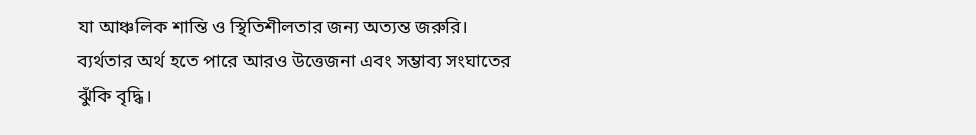যা আঞ্চলিক শান্তি ও স্থিতিশীলতার জন্য অত্যন্ত জরুরি। ব্যর্থতার অর্থ হতে পারে আরও উত্তেজনা এবং সম্ভাব্য সংঘাতের ঝুঁকি বৃদ্ধি।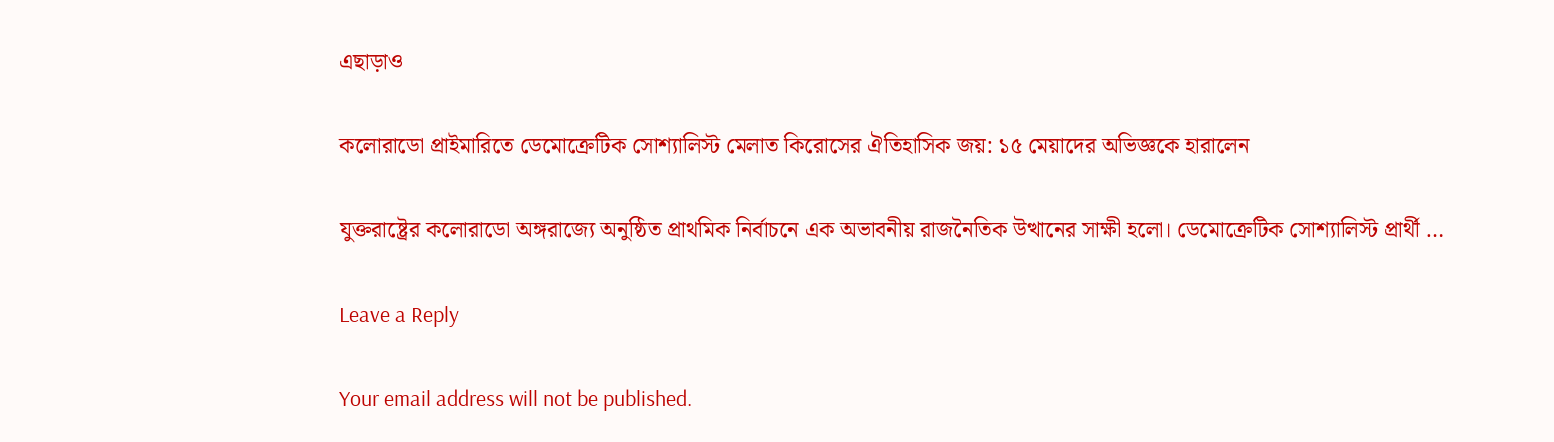এছাড়াও

কলোরাডো প্রাইমারিতে ডেমোক্রেটিক সোশ্যালিস্ট মেলাত কিরোসের ঐতিহাসিক জয়: ১৫ মেয়াদের অভিজ্ঞকে হারালেন

যুক্তরাষ্ট্রের কলোরাডো অঙ্গরাজ্যে অনুষ্ঠিত প্রাথমিক নির্বাচনে এক অভাবনীয় রাজনৈতিক উত্থানের সাক্ষী হলো। ডেমোক্রেটিক সোশ্যালিস্ট প্রার্থী …

Leave a Reply

Your email address will not be published.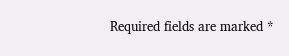Required fields are marked *